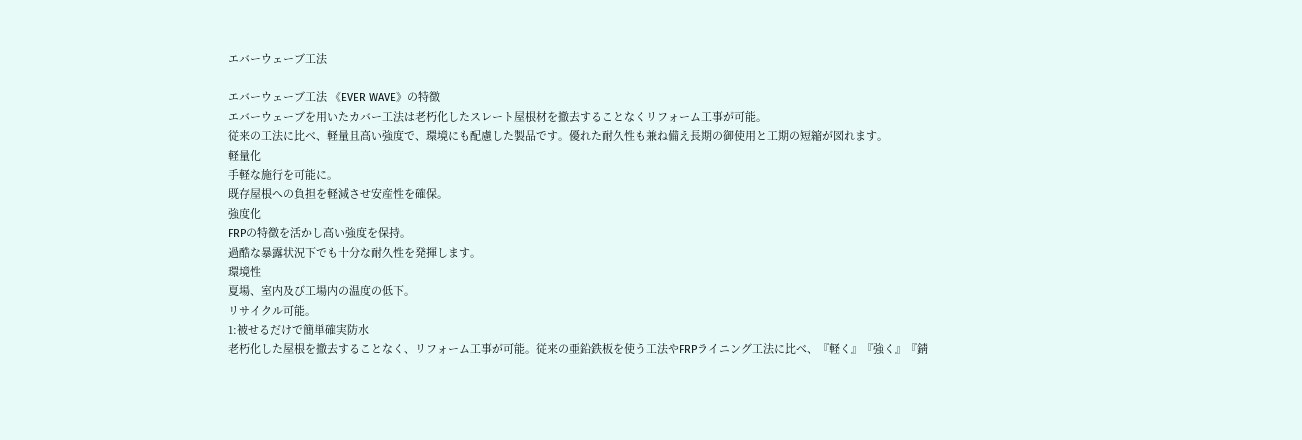エバーウェーブ工法

エバーウェーブ工法 《EVER WAVE》の特徴
エバーウェーブを用いたカバー工法は老朽化したスレート屋根材を撤去することなくリフォーム工事が可能。
従来の工法に比べ、軽量且高い強度で、環境にも配慮した製品です。優れた耐久性も兼ね備え長期の御使用と工期の短縮が図れます。
軽量化
手軽な施行を可能に。
既存屋根への負担を軽減させ安産性を確保。
強度化
FRPの特徴を活かし高い強度を保持。
過酷な暴露状況下でも十分な耐久性を発揮します。
環境性
夏場、室内及び工場内の温度の低下。
リサイクル可能。
1:被せるだけで簡単確実防水
老朽化した屋根を撤去することなく、リフォーム工事が可能。従来の亜鉛鉄板を使う工法やFRPライニング工法に比べ、『軽く』『強く』『錆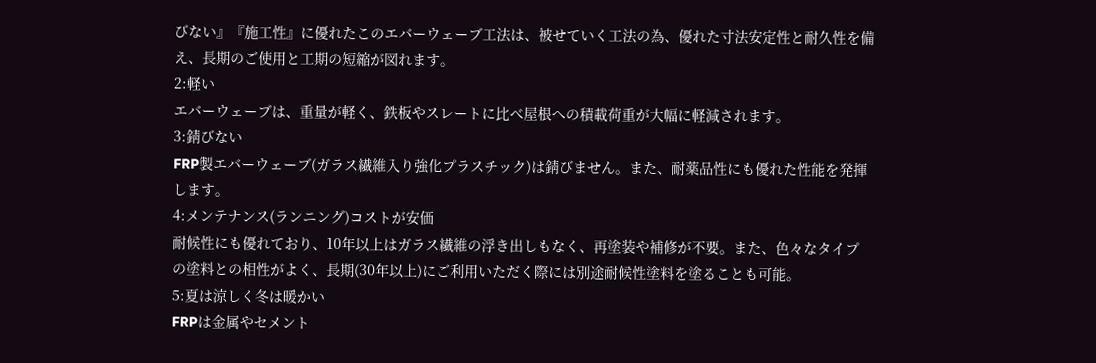びない』『施工性』に優れたこのエバーウェーブ工法は、被せていく工法の為、優れた寸法安定性と耐久性を備え、長期のご使用と工期の短縮が図れます。
2:軽い
エバーウェーブは、重量が軽く、鉄板やスレートに比べ屋根への積載荷重が大幅に軽減されます。
3:錆びない
FRP製エバーウェーブ(ガラス繊維入り強化プラスチック)は錆びません。また、耐薬品性にも優れた性能を発揮します。
4:メンテナンス(ランニング)コストが安価
耐候性にも優れており、10年以上はガラス繊維の浮き出しもなく、再塗装や補修が不要。また、色々なタイプの塗料との相性がよく、長期(30年以上)にご利用いただく際には別途耐候性塗料を塗ることも可能。
5:夏は涼しく冬は暖かい
FRPは金属やセメント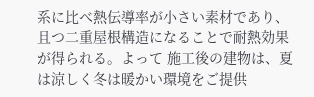系に比べ熱伝導率が小さい素材であり、且つ二重屋根構造になることで耐熱効果が得られる。よって 施工後の建物は、夏は涼しく冬は暖かい環境をご提供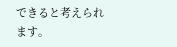できると考えられます。